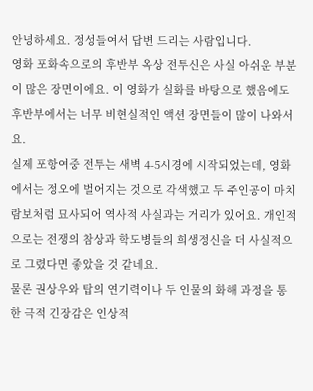안녕하세요. 정성들여서 답변 드리는 사람입니다.
영화 포화속으로의 후반부 옥상 전투신은 사실 아쉬운 부분이 많은 장면이에요. 이 영화가 실화를 바탕으로 했음에도 후반부에서는 너무 비현실적인 액션 장면들이 많이 나와서요.
실제 포항여중 전투는 새벽 4-5시경에 시작되었는데, 영화에서는 정오에 벌어지는 것으로 각색했고 두 주인공이 마치 람보처럼 묘사되어 역사적 사실과는 거리가 있어요. 개인적으로는 전쟁의 참상과 학도병들의 희생정신을 더 사실적으로 그렸다면 좋았을 것 같네요.
물론 권상우와 탑의 연기력이나 두 인물의 화해 과정을 통한 극적 긴장감은 인상적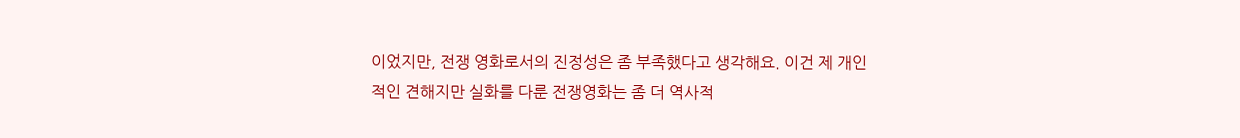이었지만, 전쟁 영화로서의 진정성은 좀 부족했다고 생각해요. 이건 제 개인적인 견해지만 실화를 다룬 전쟁영화는 좀 더 역사적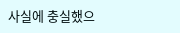사실에 충실했으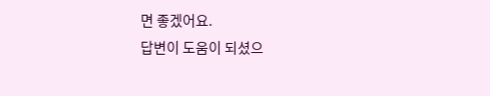면 좋겠어요.
답변이 도움이 되셨으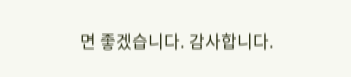면 좋겠습니다. 감사합니다.